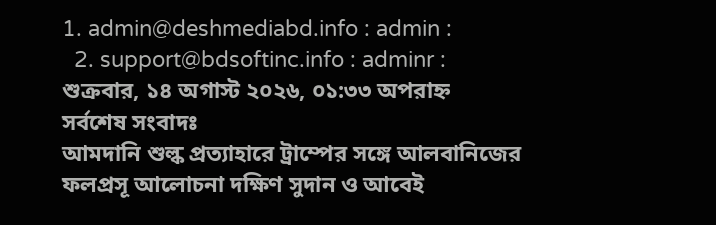1. admin@deshmediabd.info : admin :
  2. support@bdsoftinc.info : adminr :
শুক্রবার, ১৪ অগাস্ট ২০২৬, ০১:৩৩ অপরাহ্ন
সর্বশেষ সংবাদঃ
আমদানি শুল্ক প্রত্যাহারে ট্রাম্পের সঙ্গে আলবানিজের ফলপ্রসূ আলোচনা দক্ষিণ সুদান ও আবেই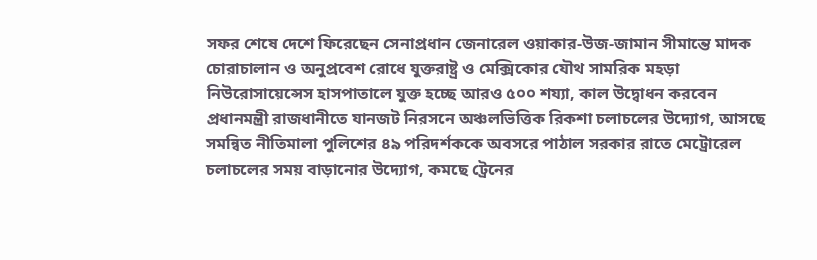সফর শেষে দেশে ফিরেছেন সেনাপ্রধান জেনারেল ওয়াকার-উজ-জামান সীমান্তে মাদক চোরাচালান ও অনুপ্রবেশ রোধে যুক্তরাষ্ট্র ও মেক্সিকোর যৌথ সামরিক মহড়া নিউরোসায়েন্সেস হাসপাতালে যুক্ত হচ্ছে আরও ৫০০ শয্যা, কাল উদ্বোধন করবেন প্রধানমন্ত্রী রাজধানীতে যানজট নিরসনে অঞ্চলভিত্তিক রিকশা চলাচলের উদ্যোগ, আসছে সমন্বিত নীতিমালা পুলিশের ৪৯ পরিদর্শককে অবসরে পাঠাল সরকার রাতে মেট্রোরেল চলাচলের সময় বাড়ানোর উদ্যোগ, কমছে ট্রেনের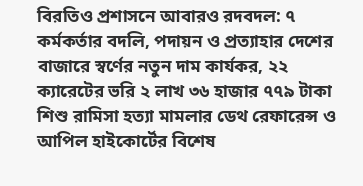বিরতিও প্রশাসনে আবারও রদবদল: ৭ কর্মকর্তার বদলি, পদায়ন ও প্রত্যাহার দেশের বাজারে স্বর্ণের নতুন দাম কার্যকর, ২২ ক্যারেটের ভরি ২ লাখ ৩৬ হাজার ৭৭৯ টাকা শিশু রামিসা হত্যা মামলার ডেথ রেফারেন্স ও আপিল হাইকোর্টের বিশেষ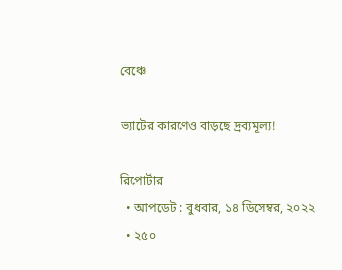বেঞ্চে

ভ্যাটের কারণেও বাড়ছে দ্রব্যমূল্য!

রিপোর্টার
  • আপডেট : বুধবার, ১৪ ডিসেম্বর, ২০২২
  • ২৫০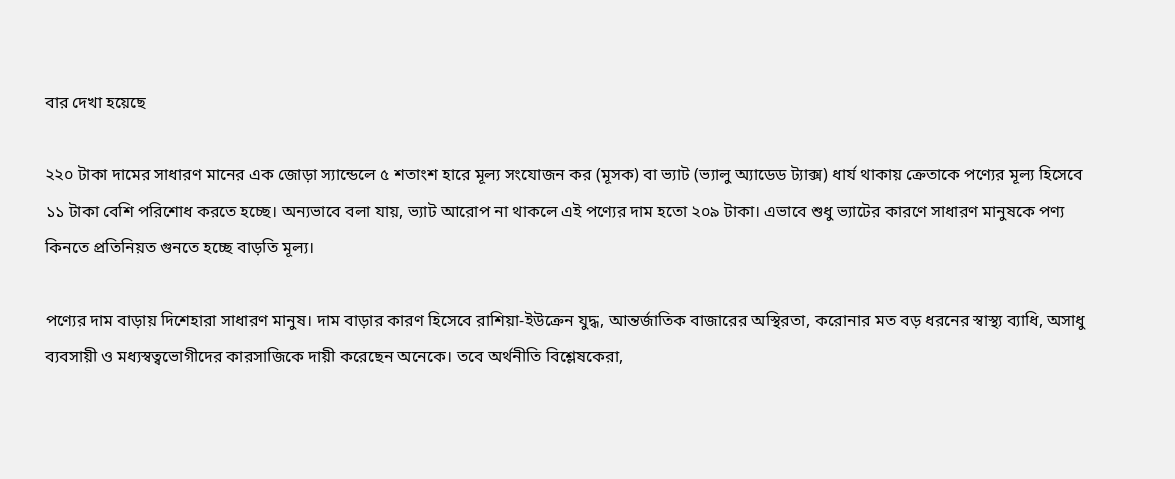বার দেখা হয়েছে

২২০ টাকা দামের সাধারণ মানের এক জোড়া স্যান্ডেলে ৫ শতাংশ হারে মূল্য সংযোজন কর (মূসক) বা ভ্যাট (ভ্যালু অ্যাডেড ট্যাক্স) ধার্য থাকায় ক্রেতাকে পণ্যের মূল্য হিসেবে ১১ টাকা বেশি পরিশোধ করতে হচ্ছে। অন্যভাবে বলা যায়, ভ্যাট আরোপ না থাকলে এই পণ্যের দাম হতো ২০৯ টাকা। এভাবে শুধু ভ্যাটের কারণে সাধারণ মানুষকে পণ্য কিনতে প্রতিনিয়ত গুনতে হচ্ছে বাড়তি মূল্য।

পণ্যের দাম বাড়ায় দিশেহারা সাধারণ মানুষ। দাম বাড়ার কারণ হিসেবে রাশিয়া-ইউক্রেন যুদ্ধ, আন্তর্জাতিক বাজারের অস্থিরতা, করোনার মত বড় ধরনের স্বাস্থ্য ব্যাধি, অসাধু ব্যবসায়ী ও মধ্যস্বত্বভোগীদের কারসাজিকে দায়ী করেছেন অনেকে। তবে অর্থনীতি বিশ্লেষকেরা,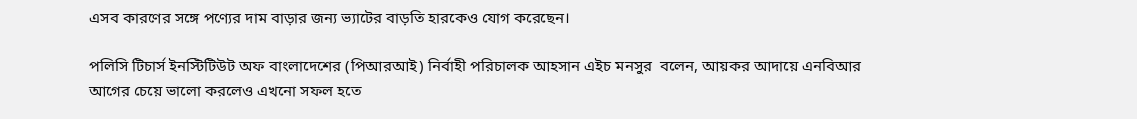এসব কারণের সঙ্গে পণ্যের দাম বাড়ার জন্য ভ্যাটের বাড়তি হারকেও যোগ করেছেন।

পলিসি টিচার্স ইনস্টিটিউট অফ বাংলাদেশের (পিআরআই) নির্বাহী পরিচালক আহসান এইচ মনসুর  বলেন, আয়কর আদায়ে এনবিআর আগের চেয়ে ভালো করলেও এখনো সফল হতে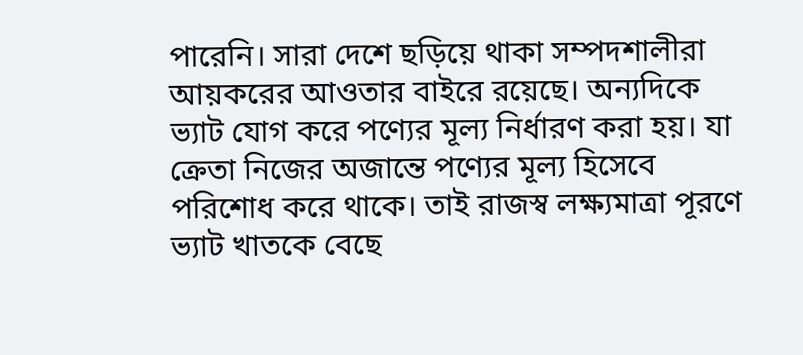পারেনি। সারা দেশে ছড়িয়ে থাকা সম্পদশালীরা আয়করের আওতার বাইরে রয়েছে। অন্যদিকে ভ্যাট যোগ করে পণ্যের মূল্য নির্ধারণ করা হয়। যা ক্রেতা নিজের অজান্তে পণ্যের মূল্য হিসেবে পরিশোধ করে থাকে। তাই রাজস্ব লক্ষ্যমাত্রা পূরণে ভ্যাট খাতকে বেছে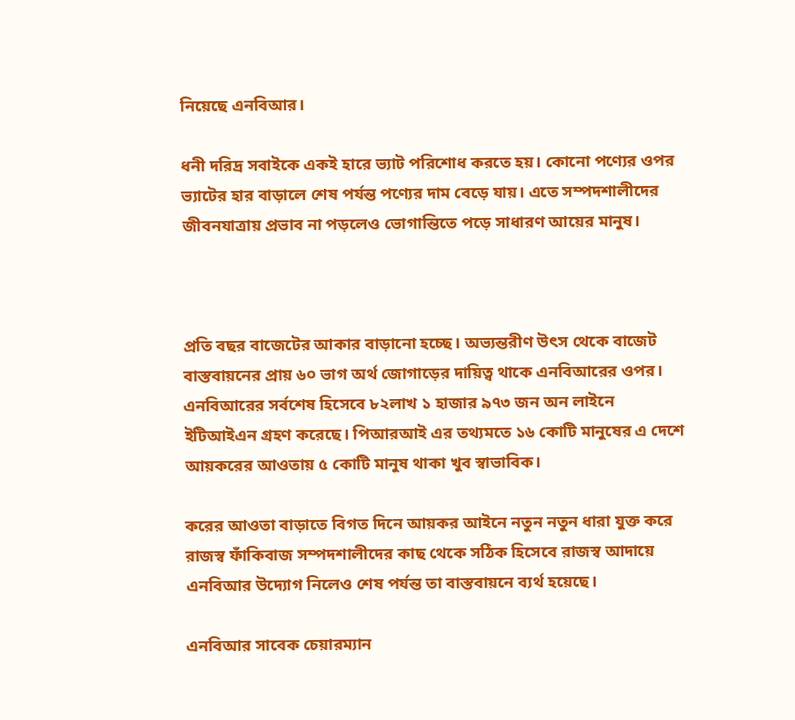নিয়েছে এনবিআর।

ধনী দরিদ্র সবাইকে একই হারে ভ্যাট পরিশোধ করতে হয়। কোনো পণ্যের ওপর ভ্যাটের হার বাড়ালে শেষ পর্যন্ত পণ্যের দাম বেড়ে যায়। এতে সম্পদশালীদের জীবনযাত্রায় প্রভাব না পড়লেও ভোগান্তিতে পড়ে সাধারণ আয়ের মানুষ।



প্রতি বছর বাজেটের আকার বাড়ানো হচ্ছে। অভ্যন্তরীণ উৎস থেকে বাজেট বাস্তবায়নের প্রায় ৬০ ভাগ অর্থ জোগাড়ের দায়িত্ব থাকে এনবিআরের ওপর। এনবিআরের সর্বশেষ হিসেবে ৮২লাখ ১ হাজার ৯৭৩ জন অন লাইনে ইটিআইএন গ্রহণ করেছে। পিআরআই এর তথ্যমতে ১৬ কোটি মানুষের এ দেশে আয়করের আওতায় ৫ কোটি মানুষ থাকা খুব স্বাভাবিক।

করের আওতা বাড়াতে বিগত দিনে আয়কর আইনে নতুন নতুন ধারা যুক্ত করে রাজস্ব ফাঁকিবাজ সম্পদশালীদের কাছ থেকে সঠিক হিসেবে রাজস্ব আদায়ে এনবিআর উদ্যোগ নিলেও শেষ পর্যন্ত তা বাস্তবায়নে ব্যর্থ হয়েছে।

এনবিআর সাবেক চেয়ারম্যান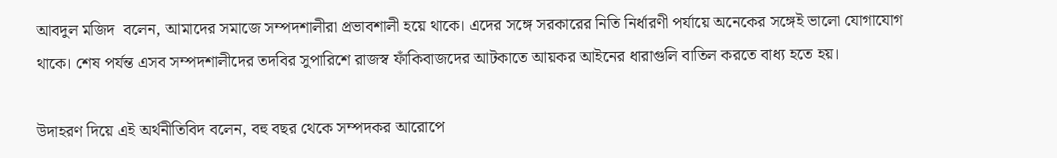আবদুল মজিদ  বলেন, আমাদের সমাজে সম্পদশালীরা প্রভাবশালী হয়ে থাকে। এদের সঙ্গে সরকারের নিতি নির্ধারণী পর্যায়ে অনেকের সঙ্গেই ভালো যোগাযোগ থাকে। শেষ পর্যন্ত এসব সম্পদশালীদের তদবির সুপারিশে রাজস্ব ফাঁকিবাজদের আটকাতে আয়কর আইনের ধারাগুলি বাতিল করতে বাধ্য হতে হয়।

উদাহরণ দিয়ে এই অর্থনীতিবিদ বলেন, বহু বছর থেকে সম্পদকর আরোপে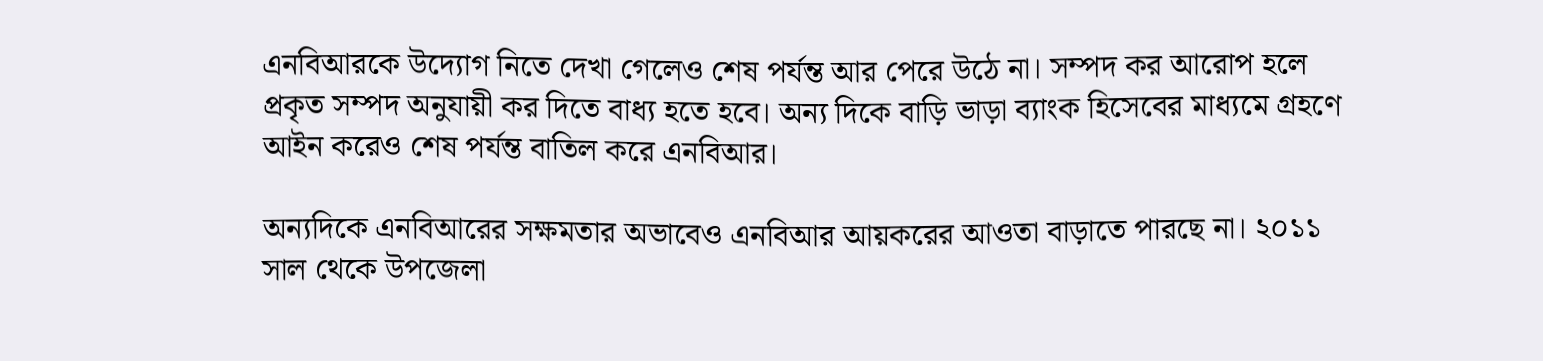এনবিআরকে উদ্যোগ নিতে দেখা গেলেও শেষ পর্যন্ত আর পেরে উঠে না। সম্পদ কর আরোপ হলে প্রকৃত সম্পদ অনুযায়ী কর দিতে বাধ্য হতে হবে। অন্য দিকে বাড়ি ভাড়া ব্যাংক হিসেবের মাধ্যমে গ্রহণে আইন করেও শেষ পর্যন্ত বাতিল করে এনবিআর।

অন্যদিকে এনবিআরের সক্ষমতার অভাবেও এনবিআর আয়করের আওতা বাড়াতে পারছে না। ২০১১ সাল থেকে উপজেলা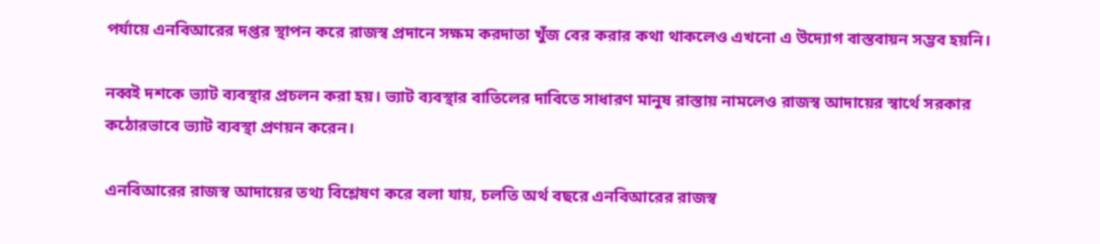পর্যায়ে এনবিআরের দপ্তর স্থাপন করে রাজস্ব প্রদানে সক্ষম করদাতা খুঁজ বের করার কথা থাকলেও এখনো এ উদ্যোগ বাস্তবায়ন সম্ভব হয়নি।

নব্বই দশকে ভ্যাট ব্যবস্থার প্রচলন করা হয়। ভ্যাট ব্যবস্থার বাতিলের দাবিতে সাধারণ মানুষ রাস্তায় নামলেও রাজস্ব আদায়ের স্বার্থে সরকার কঠোরভাবে ভ্যাট ব্যবস্থা প্রণয়ন করেন।

এনবিআরের রাজস্ব আদায়ের তথ্য বিশ্লেষণ করে বলা যায়, চলতি অর্থ বছরে এনবিআরের রাজস্ব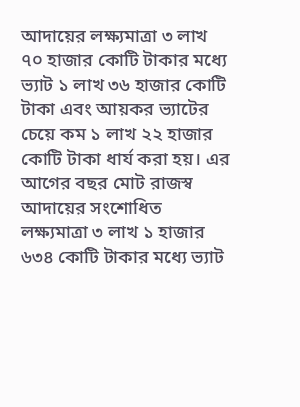আদায়ের লক্ষ্যমাত্রা ৩ লাখ ৭০ হাজার কোটি টাকার মধ্যে ভ্যাট ১ লাখ ৩৬ হাজার কোটি টাকা এবং আয়কর ভ্যাটের চেয়ে কম ১ লাখ ২২ হাজার কোটি টাকা ধার্য করা হয়। এর আগের বছর মোট রাজস্ব আদায়ের সংশোধিত লক্ষ্যমাত্রা ৩ লাখ ১ হাজার ৬৩৪ কোটি টাকার মধ্যে ভ্যাট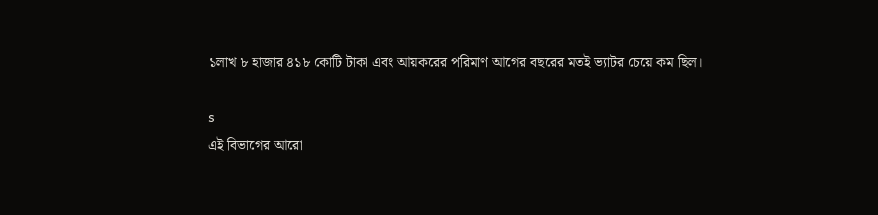১লাখ ৮ হাজার ৪১৮ কোটি টাকা এবং আয়করের পরিমাণ আগের বছরের মতই ভ্যাটর চেয়ে কম ছিল।

s
এই বিভাগের আরো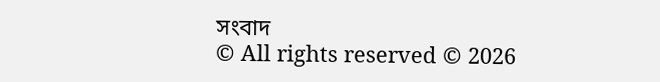সংবাদ
© All rights reserved © 2026